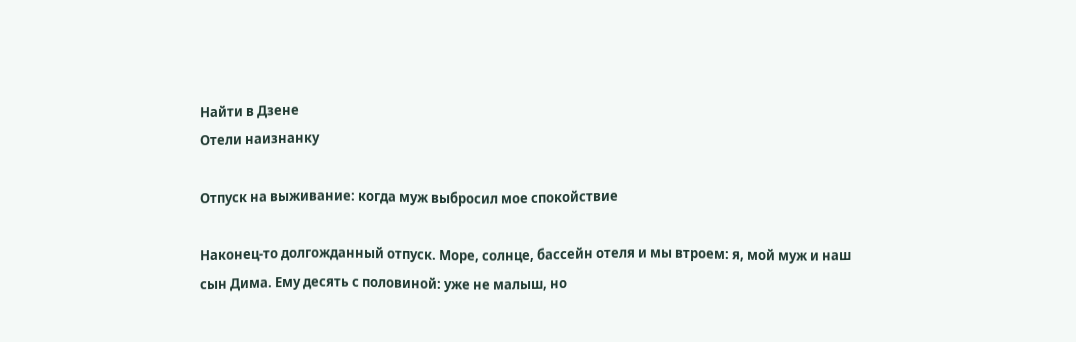Найти в Дзене
Отели наизнанку

Отпуск на выживание: когда муж выбросил мое спокойствие

Наконец-то долгожданный отпуск. Море, солнце, бассейн отеля и мы втроем: я, мой муж и наш сын Дима. Ему десять с половиной: уже не малыш, но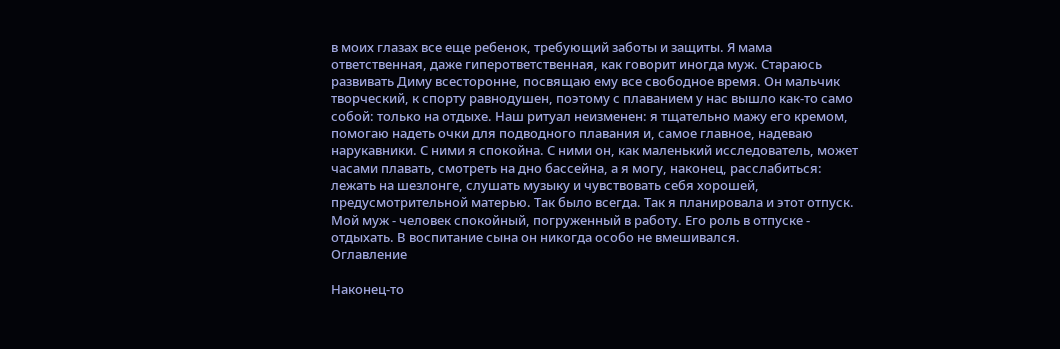в моих глазах все еще ребенок, требующий заботы и защиты. Я мама ответственная, даже гиперответственная, как говорит иногда муж. Стараюсь развивать Диму всесторонне, посвящаю ему все свободное время. Он мальчик творческий, к спорту равнодушен, поэтому с плаванием у нас вышло как-то само собой: только на отдыхе. Наш ритуал неизменен: я тщательно мажу его кремом, помогаю надеть очки для подводного плавания и, самое главное, надеваю нарукавники. С ними я спокойна. С ними он, как маленький исследователь, может часами плавать, смотреть на дно бассейна, а я могу, наконец, расслабиться: лежать на шезлонге, слушать музыку и чувствовать себя хорошей, предусмотрительной матерью. Так было всегда. Так я планировала и этот отпуск. Мой муж - человек спокойный, погруженный в работу. Его роль в отпуске - отдыхать. В воспитание сына он никогда особо не вмешивался.
Оглавление

Наконец-то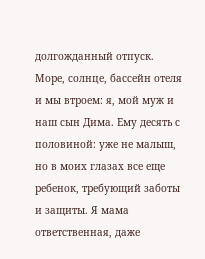долгожданный отпуск. Море, солнце, бассейн отеля и мы втроем: я, мой муж и наш сын Дима. Ему десять с половиной: уже не малыш, но в моих глазах все еще ребенок, требующий заботы и защиты. Я мама ответственная, даже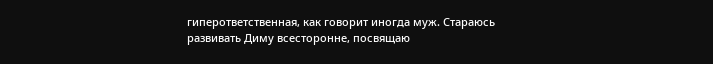гиперответственная, как говорит иногда муж. Стараюсь развивать Диму всесторонне, посвящаю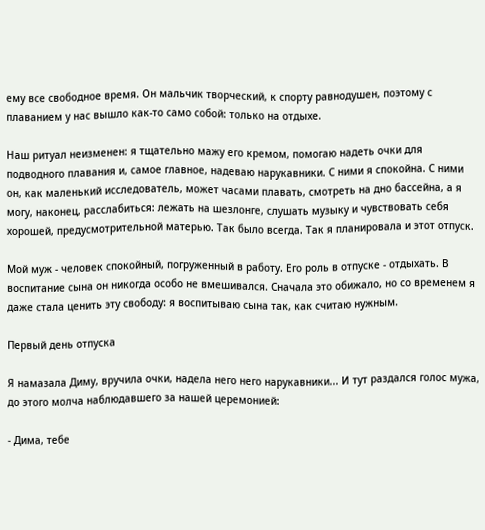ему все свободное время. Он мальчик творческий, к спорту равнодушен, поэтому с плаванием у нас вышло как-то само собой: только на отдыхе.

Наш ритуал неизменен: я тщательно мажу его кремом, помогаю надеть очки для подводного плавания и, самое главное, надеваю нарукавники. С ними я спокойна. С ними он, как маленький исследователь, может часами плавать, смотреть на дно бассейна, а я могу, наконец, расслабиться: лежать на шезлонге, слушать музыку и чувствовать себя хорошей, предусмотрительной матерью. Так было всегда. Так я планировала и этот отпуск.

Мой муж - человек спокойный, погруженный в работу. Его роль в отпуске - отдыхать. В воспитание сына он никогда особо не вмешивался. Сначала это обижало, но со временем я даже стала ценить эту свободу: я воспитываю сына так, как считаю нужным.

Первый день отпуска

Я намазала Диму, вручила очки, надела него него нарукавники... И тут раздался голос мужа, до этого молча наблюдавшего за нашей церемонией:

- Дима, тебе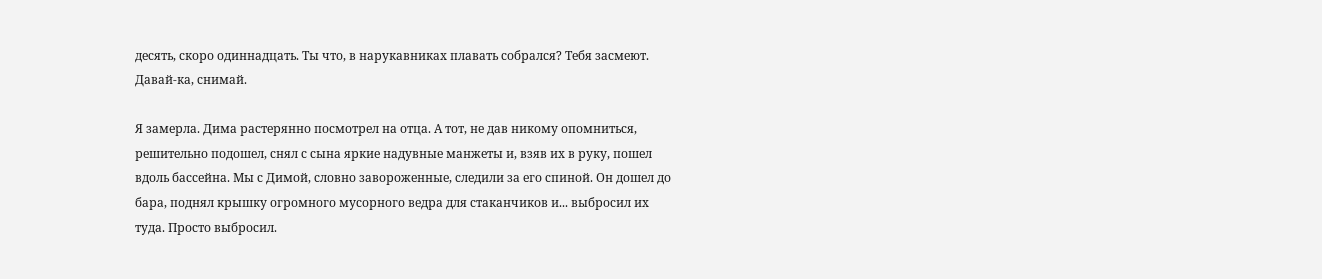десять, скоро одиннадцать. Ты что, в нарукавниках плавать собрался? Тебя засмеют. Давай-ка, снимай.

Я замерла. Дима растерянно посмотрел на отца. А тот, не дав никому опомниться, решительно подошел, снял с сына яркие надувные манжеты и, взяв их в руку, пошел вдоль бассейна. Мы с Димой, словно завороженные, следили за его спиной. Он дошел до бара, поднял крышку огромного мусорного ведра для стаканчиков и... выбросил их туда. Просто выбросил.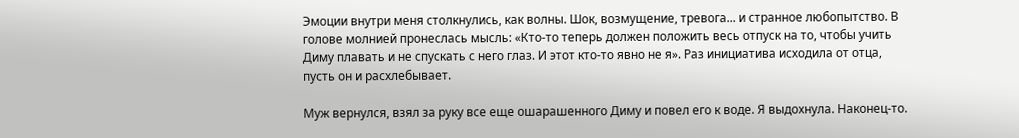Эмоции внутри меня столкнулись, как волны. Шок, возмущение, тревога... и странное любопытство. В голове молнией пронеслась мысль: «Кто-то теперь должен положить весь отпуск на то, чтобы учить Диму плавать и не спускать с него глаз. И этот кто-то явно не я». Раз инициатива исходила от отца, пусть он и расхлебывает.

Муж вернулся, взял за руку все еще ошарашенного Диму и повел его к воде. Я выдохнула. Наконец-то.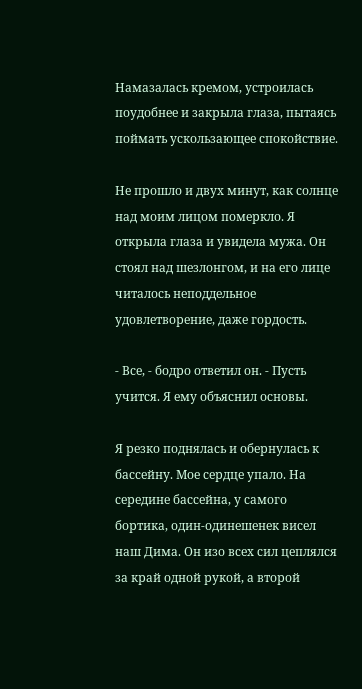Намазалась кремом, устроилась поудобнее и закрыла глаза, пытаясь поймать ускользающее спокойствие.

Не прошло и двух минут, как солнце над моим лицом померкло. Я открыла глаза и увидела мужа. Он стоял над шезлонгом, и на его лице читалось неподдельное удовлетворение, даже гордость.

- Все, - бодро ответил он. - Пусть учится. Я ему объяснил основы.

Я резко поднялась и обернулась к бассейну. Мое сердце упало. На середине бассейна, у самого бортика, один-одинешенек висел наш Дима. Он изо всех сил цеплялся за край одной рукой, а второй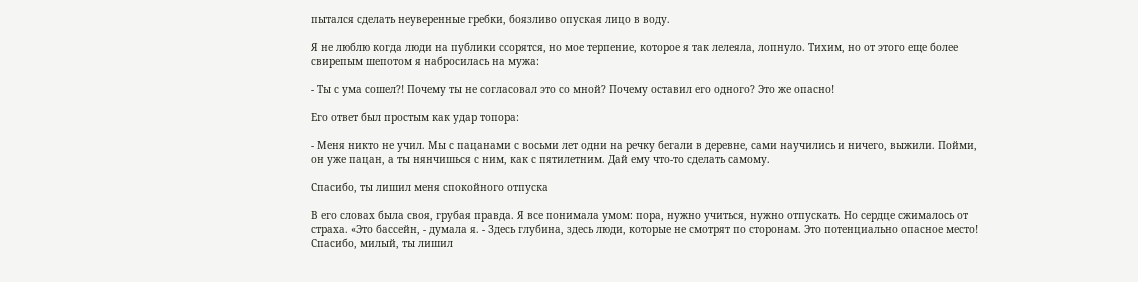пытался сделать неуверенные гребки, боязливо опуская лицо в воду.

Я не люблю когда люди на публики ссорятся, но мое терпение, которое я так лелеяла, лопнуло. Тихим, но от этого еще более свирепым шепотом я набросилась на мужа:

- Ты с ума сошел?! Почему ты не согласовал это со мной? Почему оставил его одного? Это же опасно!

Его ответ был простым как удар топора:

- Меня никто не учил. Мы с пацанами с восьми лет одни на речку бегали в деревне, сами научились и ничего, выжили. Пойми, он уже пацан, а ты нянчишься с ним, как с пятилетним. Дай ему что-то сделать самому.

Спасибо, ты лишил меня спокойного отпуска

В его словах была своя, грубая правда. Я все понимала умом: пора, нужно учиться, нужно отпускать. Но сердце сжималось от страха. «Это бассейн, - думала я. - Здесь глубина, здесь люди, которые не смотрят по сторонам. Это потенциально опасное место! Спасибо, милый, ты лишил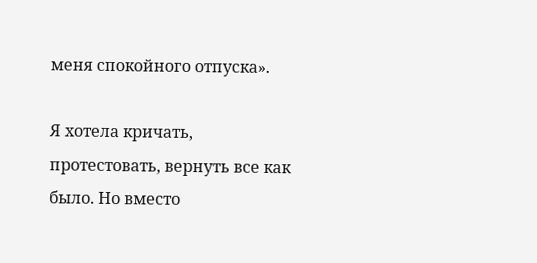меня спокойного отпуска».

Я хотела кричать, протестовать, вернуть все как было. Но вместо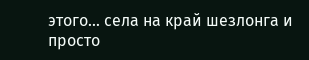этого... села на край шезлонга и просто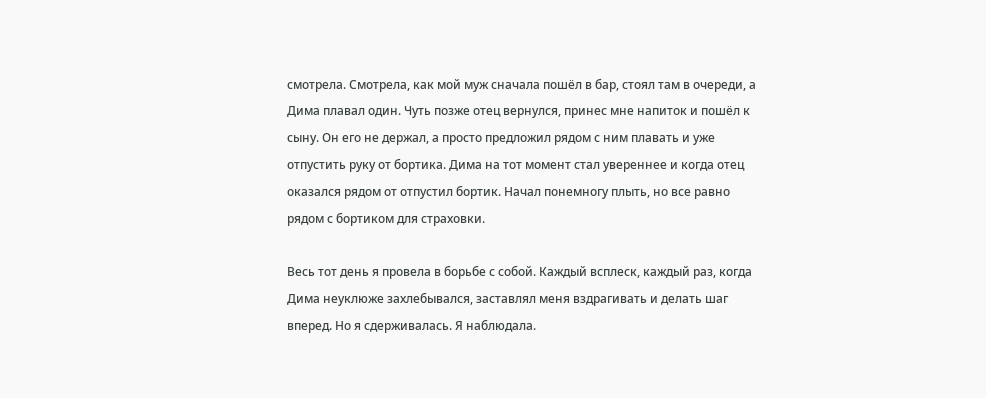смотрела. Смотрела, как мой муж сначала пошёл в бар, стоял там в очереди, а Дима плавал один. Чуть позже отец вернулся, принес мне напиток и пошёл к сыну. Он его не держал, а просто предложил рядом с ним плавать и уже отпустить руку от бортика. Дима на тот момент стал увереннее и когда отец оказался рядом от отпустил бортик. Начал понемногу плыть, но все равно рядом с бортиком для страховки.

Весь тот день я провела в борьбе с собой. Каждый всплеск, каждый раз, когда Дима неуклюже захлебывался, заставлял меня вздрагивать и делать шаг вперед. Но я сдерживалась. Я наблюдала.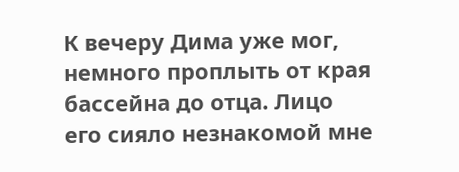К вечеру Дима уже мог, немного проплыть от края бассейна до отца. Лицо его сияло незнакомой мне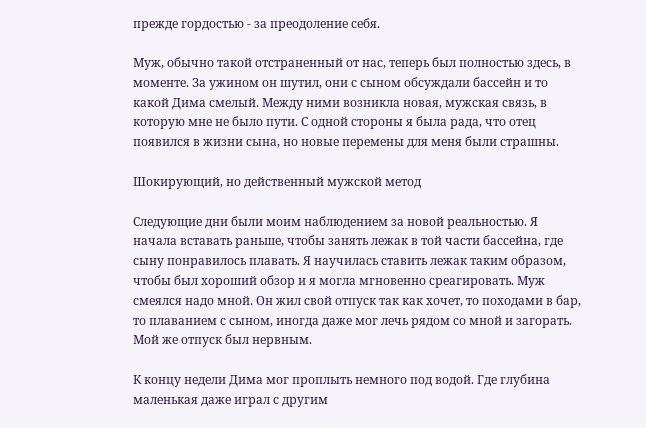прежде гордостью - за преодоление себя.

Муж, обычно такой отстраненный от нас, теперь был полностью здесь, в моменте. За ужином он шутил, они с сыном обсуждали бассейн и то какой Дима смелый. Между ними возникла новая, мужская связь, в которую мне не было пути. С одной стороны я была рада, что отец появился в жизни сына, но новые перемены для меня были страшны.

Шокирующий, но действенный мужской метод

Следующие дни были моим наблюдением за новой реальностью. Я начала вставать раньше, чтобы занять лежак в той части бассейна, где сыну понравилось плавать. Я научилась ставить лежак таким образом, чтобы был хороший обзор и я могла мгновенно среагировать. Муж смеялся надо мной. Он жил свой отпуск так как хочет, то походами в бар, то плаванием с сыном, иногда даже мог лечь рядом со мной и загорать. Мой же отпуск был нервным.

К концу недели Дима мог проплыть немного под водой. Где глубина маленькая даже играл с другим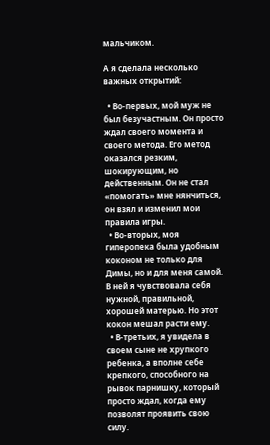мальчиком.

А я сделала несколько важных открытий:

  • Во-первых, мой муж не был безучастным. Он просто ждал своего момента и своего метода. Его метод оказался резким, шокирующим, но действенным. Он не стал «помогать» мне нянчиться, он взял и изменил мои правила игры.
  • Во-вторых, моя гиперопека была удобным коконом не только для Димы, но и для меня самой. В ней я чувствовала себя нужной, правильной, хорошей матерью. Но этот кокон мешал расти ему.
  • В-третьих, я увидела в своем сыне не хрупкого ребенка, а вполне себе крепкого, способного на рывок парнишку, который просто ждал, когда ему позволят проявить свою силу.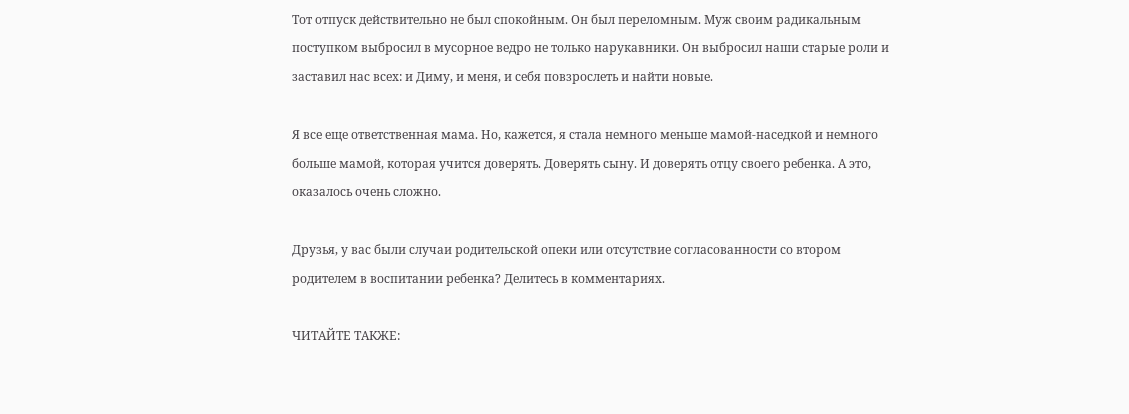Тот отпуск действительно не был спокойным. Он был переломным. Муж своим радикальным поступком выбросил в мусорное ведро не только нарукавники. Он выбросил наши старые роли и заставил нас всех: и Диму, и меня, и себя повзрослеть и найти новые.

Я все еще ответственная мама. Но, кажется, я стала немного меньше мамой-наседкой и немного больше мамой, которая учится доверять. Доверять сыну. И доверять отцу своего ребенка. А это, оказалось очень сложно.

Друзья, у вас были случаи родительской опеки или отсутствие согласованности со втором родителем в воспитании ребенка? Делитесь в комментариях.

ЧИТАЙТЕ ТАКЖЕ: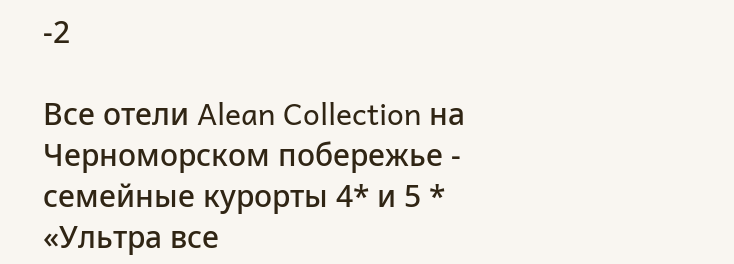-2

Все отели Alean Collection на Черноморском побережье - семейные курорты 4* и 5 * «Ультра все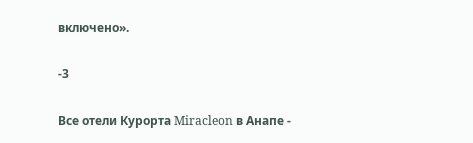включено».

-3

Все отели Курорта Miracleon в Анапе -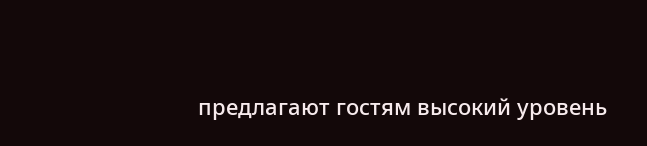предлагают гостям высокий уровень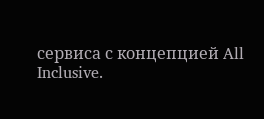сервиса с концепцией All Inclusive.